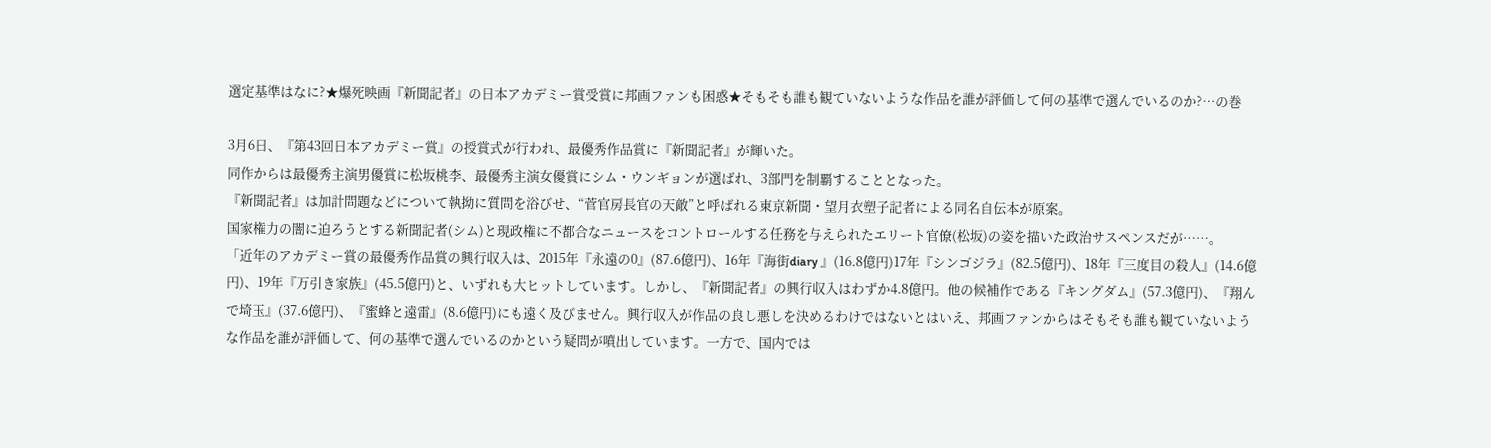選定基準はなに?★爆死映画『新聞記者』の日本アカデミー賞受賞に邦画ファンも困惑★そもそも誰も観ていないような作品を誰が評価して何の基準で選んでいるのか?…の巻

3月6日、『第43回日本アカデミー賞』の授賞式が行われ、最優秀作品賞に『新聞記者』が輝いた。
同作からは最優秀主演男優賞に松坂桃李、最優秀主演女優賞にシム・ウンギョンが選ばれ、3部門を制覇することとなった。
『新聞記者』は加計問題などについて執拗に質問を浴びせ、“菅官房長官の天敵”と呼ばれる東京新聞・望月衣塑子記者による同名自伝本が原案。
国家権力の闇に迫ろうとする新聞記者(シム)と現政権に不都合なニュースをコントロールする任務を与えられたエリート官僚(松坂)の姿を描いた政治サスペンスだが……。
「近年のアカデミー賞の最優秀作品賞の興行収入は、2015年『永遠の0』(87.6億円)、16年『海街diary 』(16.8億円)17年『シンゴジラ』(82.5億円)、18年『三度目の殺人』(14.6億円)、19年『万引き家族』(45.5億円)と、いずれも大ヒットしています。しかし、『新聞記者』の興行収入はわずか4.8億円。他の候補作である『キングダム』(57.3億円)、『翔んで埼玉』(37.6億円)、『蜜蜂と遠雷』(8.6億円)にも遠く及びません。興行収入が作品の良し悪しを決めるわけではないとはいえ、邦画ファンからはそもそも誰も観ていないような作品を誰が評価して、何の基準で選んでいるのかという疑問が噴出しています。一方で、国内では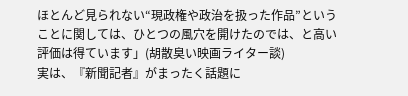ほとんど見られない“現政権や政治を扱った作品”ということに関しては、ひとつの風穴を開けたのでは、と高い評価は得ています」(胡散臭い映画ライター談)
実は、『新聞記者』がまったく話題に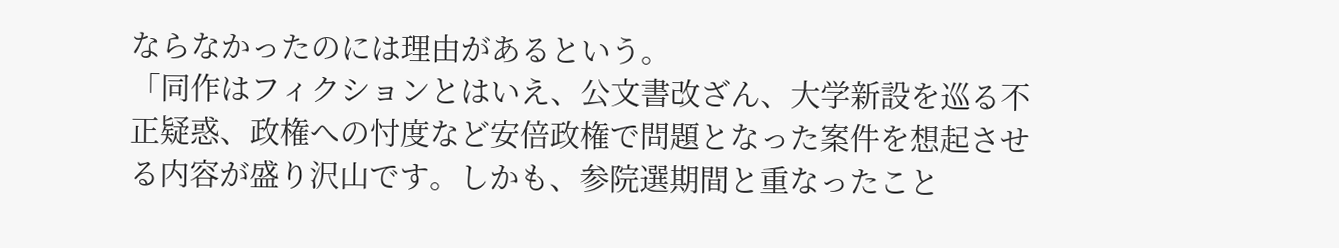ならなかったのには理由があるという。
「同作はフィクションとはいえ、公文書改ざん、大学新設を巡る不正疑惑、政権への忖度など安倍政権で問題となった案件を想起させる内容が盛り沢山です。しかも、参院選期間と重なったこと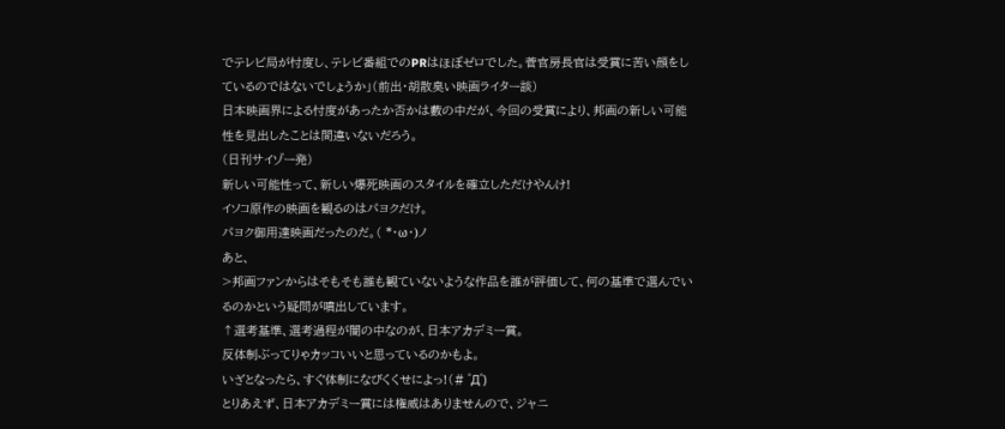でテレビ局が忖度し、テレビ番組でのPRはほぼゼロでした。菅官房長官は受賞に苦い顔をしているのではないでしょうか」(前出・胡散臭い映画ライター談)
日本映画界による忖度があったか否かは藪の中だが、今回の受賞により、邦画の新しい可能性を見出したことは間違いないだろう。
(日刊サイゾー発)
新しい可能性って、新しい爆死映画のスタイルを確立しただけやんけ!
イソコ原作の映画を観るのはパヨクだけ。
パヨク御用達映画だったのだ。( *・ω・)ノ
あと、
>邦画ファンからはそもそも誰も観ていないような作品を誰が評価して、何の基準で選んでいるのかという疑問が噴出しています。
↑選考基準、選考過程が闇の中なのが、日本アカデミー賞。
反体制ぶってりゃカッコいいと思っているのかもよ。
いざとなったら、すぐ体制になびくくせによっ!(# ゜Д゜)
とりあえず、日本アカデミー賞には権威はありませんので、ジャニ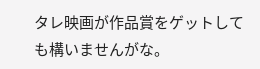タレ映画が作品賞をゲットしても構いませんがな。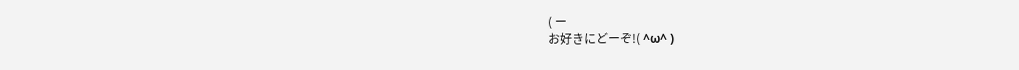( ー
お好きにどーぞ!( ^ω^ )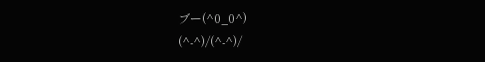ブー(^0_0^)
(^-^)/(^-^)/